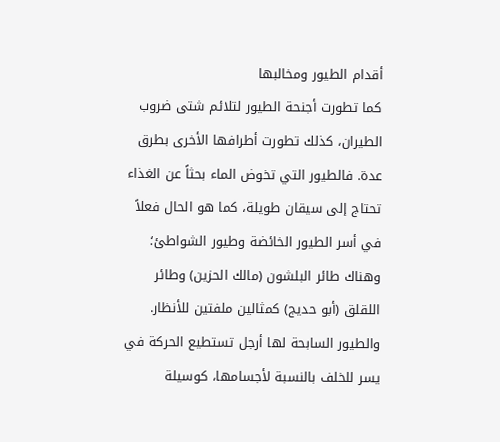أقدام الطيور ومخالبها
كما تطورت أجنحة الطيور لتلائم شتى ضروب الطيران، كذلك تطورت أطرافها الأخرى بطرق عدة. فالطيور التي تخوض الماء بحثاً عن الغذاء تحتاج إلى سيقان طويلة، كما هو الحال فعلاً في أسر الطيور الخائضة وطيور الشواطئ؛ وهناك طائر البلشون (مالك الحزين) وطائر اللقلق (أبو حديج) كمثالين ملفتين للأنظار. والطيور السابحة لها أرجل تستطيع الحركة في يسر للخلف بالنسبة لأجسامها، كوسيلة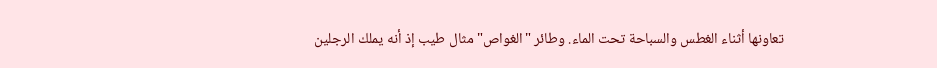تعاونها أثناء الغطس والسباحة تحت الماء. وطائر "الغواص" مثال طيب إذ أنه يملك الرجلين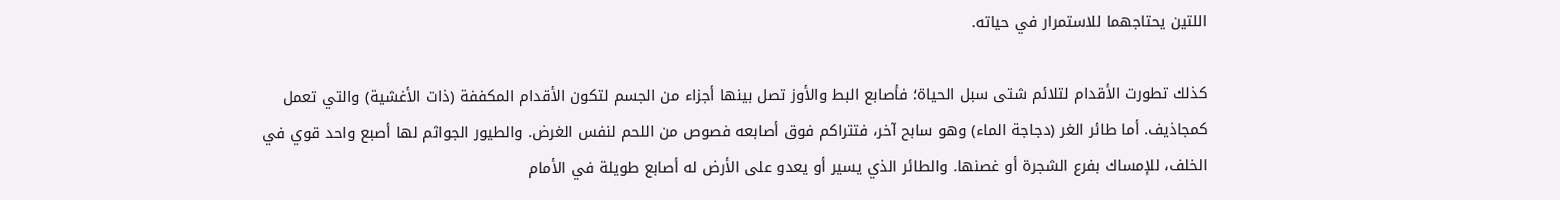اللتين يحتاجهما للاستمرار في حياته.

كذلك تطورت الأقدام لتلائم شتى سبل الحياة؛ فأصابع البط والأوز تصل بينها أجزاء من الجسم لتكون الأقدام المكففة (ذات الأغشية) والتي تعمل كمجاذيف. أما طائر الغر (دجاجة الماء) وهو سابح آخر، فتتراكم فوق أصابعه فصوص من اللحم لنفس الغرض. والطيور الجواثم لها أصبع واحد قوي في الخلف، للإمساك بفرع الشجرة أو غصنها. والطائر الذي يسير أو يعدو على الأرض له أصابع طويلة في الأمام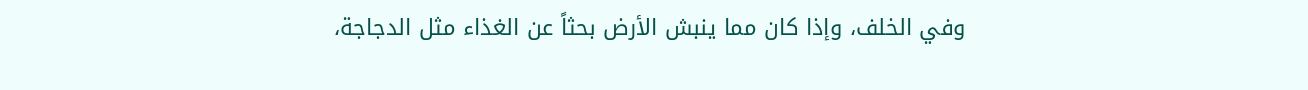وفي الخلف، وإذا كان مما ينبش الأرض بحثاً عن الغذاء مثل الدجاجة،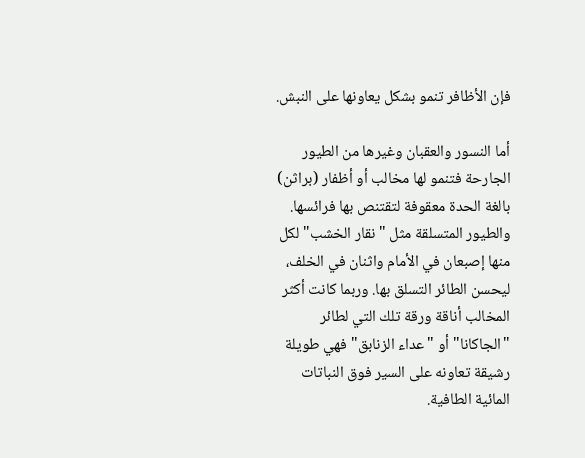فإن الأظافر تنمو بشكل يعاونها على النبش.

أما النسور والعقبان وغيرها من الطيور الجارحة فتنمو لها مخالب أو أظفار (براثن) بالغة الحدة معقوفة لتقتنص بها فرائسها. والطيور المتسلقة مثل "نقار الخشب" لكل منها إصبعان في الأمام واثنان في الخلف، ليحسن الطائر التسلق بها. وربما كانت أكثر المخالب أناقة ورقة تلك التي لطائر "الجاكانا" أو "عداء الزنابق" فهي طويلة رشيقة تعاونه على السير فوق النباتات المائية الطافية.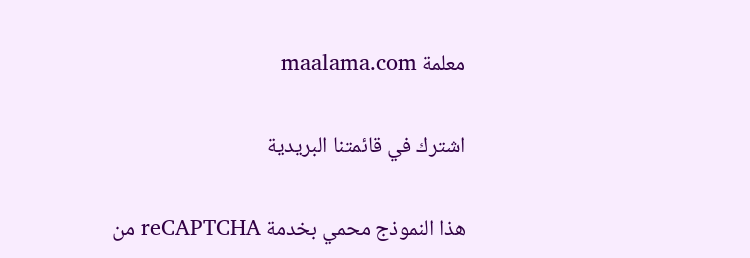معلمة maalama.com

اشترك في قائمتنا البريدية

هذا النموذج محمي بخدمة reCAPTCHA من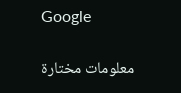Google

معلومات مختارة